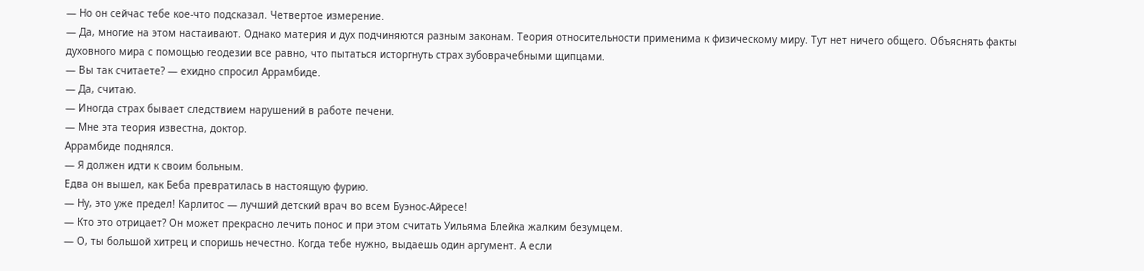— Но он сейчас тебе кое-что подсказал. Четвертое измерение.
— Да, многие на этом настаивают. Однако материя и дух подчиняются разным законам. Теория относительности применима к физическому миру. Тут нет ничего общего. Объяснять факты духовного мира с помощью геодезии все равно, что пытаться исторгнуть страх зубоврачебными щипцами.
— Вы так считаете? — ехидно спросил Аррамбиде.
— Да, считаю.
— Иногда страх бывает следствием нарушений в работе печени.
— Мне эта теория известна, доктор.
Аррамбиде поднялся.
— Я должен идти к своим больным.
Едва он вышел, как Беба превратилась в настоящую фурию.
— Ну, это уже предел! Карлитос — лучший детский врач во всем Буэнос-Айресе!
— Кто это отрицает? Он может прекрасно лечить понос и при этом считать Уильяма Блейка жалким безумцем.
— О, ты большой хитрец и споришь нечестно. Когда тебе нужно, выдаешь один аргумент. А если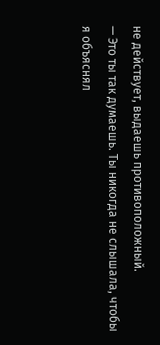не действует, выдаешь противоположный.
— Это ты так думаешь. Ты никогда не слышала, чтобы я объяснял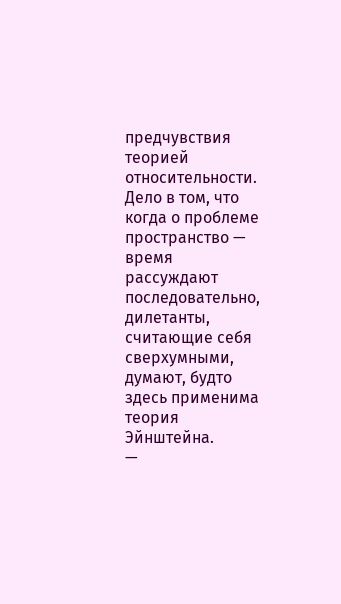предчувствия теорией относительности. Дело в том, что когда о проблеме пространство — время рассуждают последовательно, дилетанты, считающие себя сверхумными, думают, будто здесь применима теория Эйнштейна.
—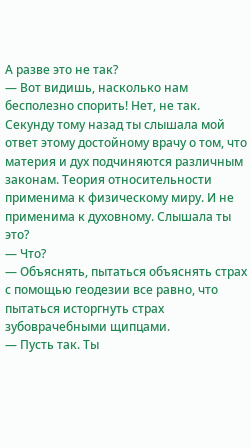А разве это не так?
— Вот видишь, насколько нам бесполезно спорить! Нет, не так. Секунду тому назад ты слышала мой ответ этому достойному врачу о том, что материя и дух подчиняются различным законам. Теория относительности применима к физическому миру. И не применима к духовному. Слышала ты это?
— Что?
— Объяснять, пытаться объяснять страх с помощью геодезии все равно, что пытаться исторгнуть страх зубоврачебными щипцами.
— Пусть так. Ты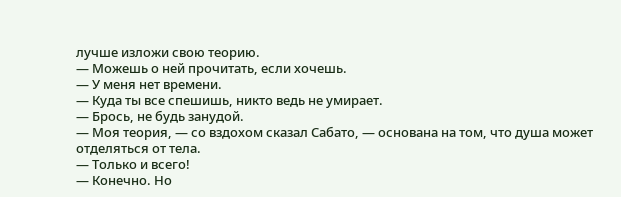лучше изложи свою теорию.
— Можешь о ней прочитать, если хочешь.
— У меня нет времени.
— Куда ты все спешишь, никто ведь не умирает.
— Брось, не будь занудой.
— Моя теория, — со вздохом сказал Сабато, — основана на том, что душа может отделяться от тела.
— Только и всего!
— Конечно. Но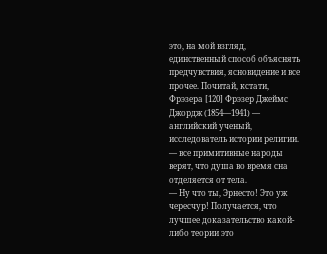это, на мой взгляд, единственный способ объяснять предчувствия, ясновидение и все прочее. Почитай, кстати, Фрэзера [120] Фрэзер Джеймс Джордж (1854—1941) — английский ученый, исследователь истории религии.
— все примитивные народы верят, что душа во время сна отделяется от тела.
— Ну что ты, Эрнесто! Это уж чересчур! Получается, что лучшее доказательство какой-либо теории это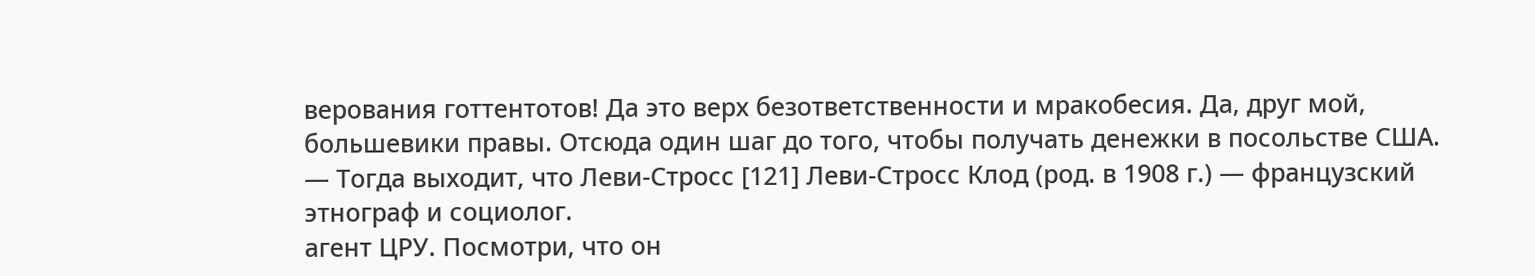верования готтентотов! Да это верх безответственности и мракобесия. Да, друг мой, большевики правы. Отсюда один шаг до того, чтобы получать денежки в посольстве США.
— Тогда выходит, что Леви-Стросс [121] Леви-Стросс Клод (род. в 1908 г.) — французский этнограф и социолог.
агент ЦРУ. Посмотри, что он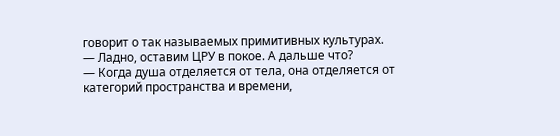говорит о так называемых примитивных культурах.
— Ладно, оставим ЦРУ в покое. А дальше что?
— Когда душа отделяется от тела, она отделяется от категорий пространства и времени,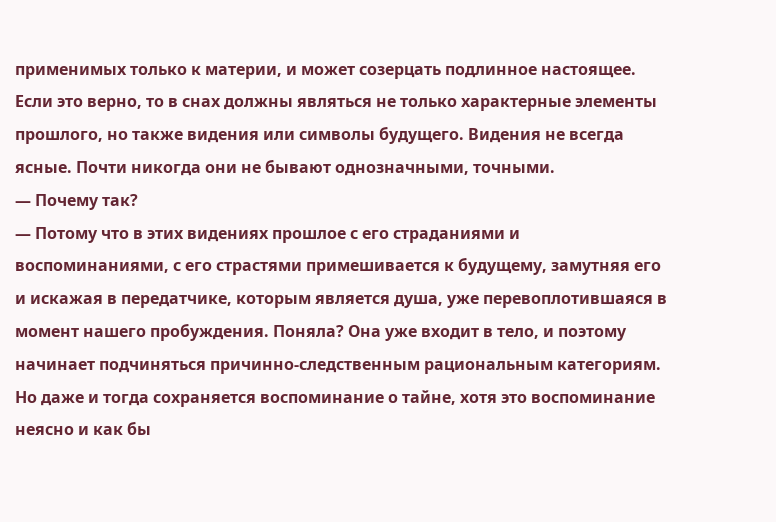применимых только к материи, и может созерцать подлинное настоящее. Если это верно, то в снах должны являться не только характерные элементы прошлого, но также видения или символы будущего. Видения не всегда ясные. Почти никогда они не бывают однозначными, точными.
— Почему так?
— Потому что в этих видениях прошлое с его страданиями и воспоминаниями, с его страстями примешивается к будущему, замутняя его и искажая в передатчике, которым является душа, уже перевоплотившаяся в момент нашего пробуждения. Поняла? Она уже входит в тело, и поэтому начинает подчиняться причинно-следственным рациональным категориям. Но даже и тогда сохраняется воспоминание о тайне, хотя это воспоминание неясно и как бы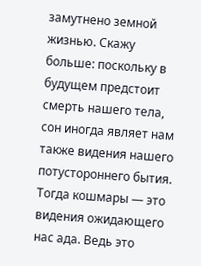замутнено земной жизнью. Скажу больше: поскольку в будущем предстоит смерть нашего тела, сон иногда являет нам также видения нашего потустороннего бытия. Тогда кошмары — это видения ожидающего нас ада. Ведь это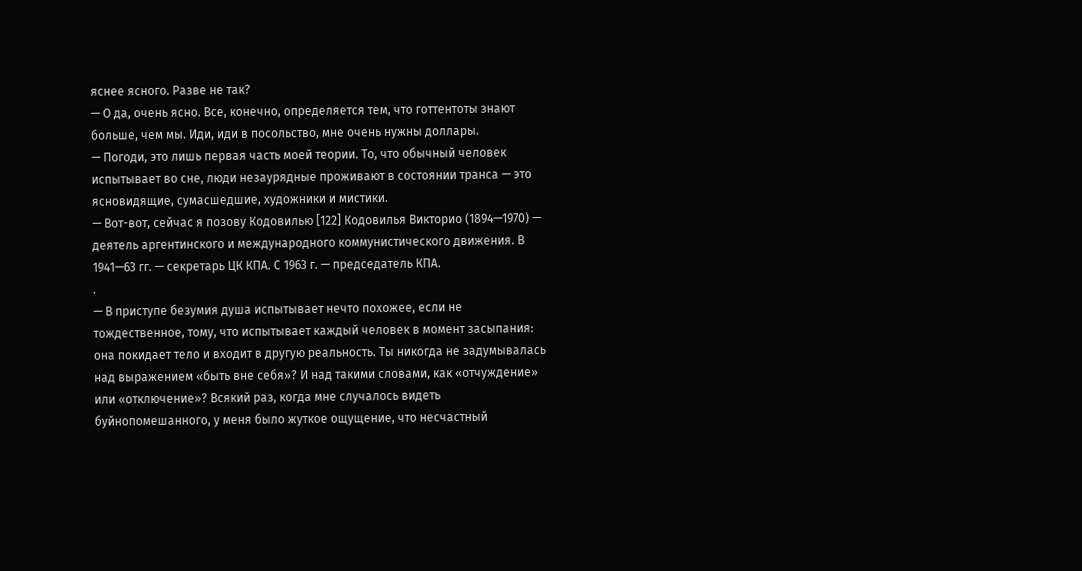яснее ясного. Разве не так?
— О да, очень ясно. Все, конечно, определяется тем, что готтентоты знают больше, чем мы. Иди, иди в посольство, мне очень нужны доллары.
— Погоди, это лишь первая часть моей теории. То, что обычный человек испытывает во сне, люди незаурядные проживают в состоянии транса — это ясновидящие, сумасшедшие, художники и мистики.
— Вот-вот, сейчас я позову Кодовилью [122] Кодовилья Викторио (1894—1970) — деятель аргентинского и международного коммунистического движения. В 1941—63 гг. — секретарь ЦК КПА. С 1963 г. — председатель КПА.
.
— В приступе безумия душа испытывает нечто похожее, если не тождественное, тому, что испытывает каждый человек в момент засыпания: она покидает тело и входит в другую реальность. Ты никогда не задумывалась над выражением «быть вне себя»? И над такими словами, как «отчуждение» или «отключение»? Всякий раз, когда мне случалось видеть буйнопомешанного, у меня было жуткое ощущение, что несчастный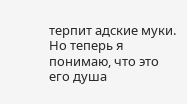терпит адские муки. Но теперь я понимаю, что это его душа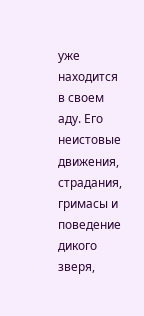уже находится в своем аду. Его неистовые движения, страдания, гримасы и поведение дикого зверя,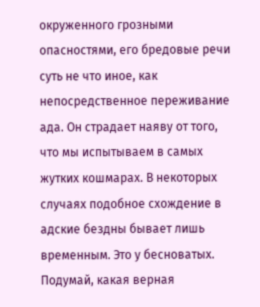окруженного грозными опасностями, его бредовые речи суть не что иное, как непосредственное переживание ада. Он страдает наяву от того, что мы испытываем в самых жутких кошмарах. В некоторых случаях подобное схождение в адские бездны бывает лишь временным. Это у бесноватых. Подумай, какая верная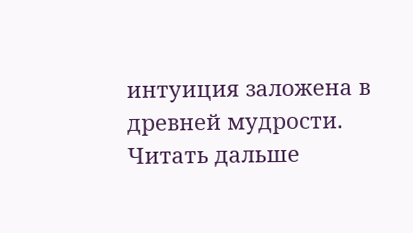интуиция заложена в древней мудрости.
Читать дальше